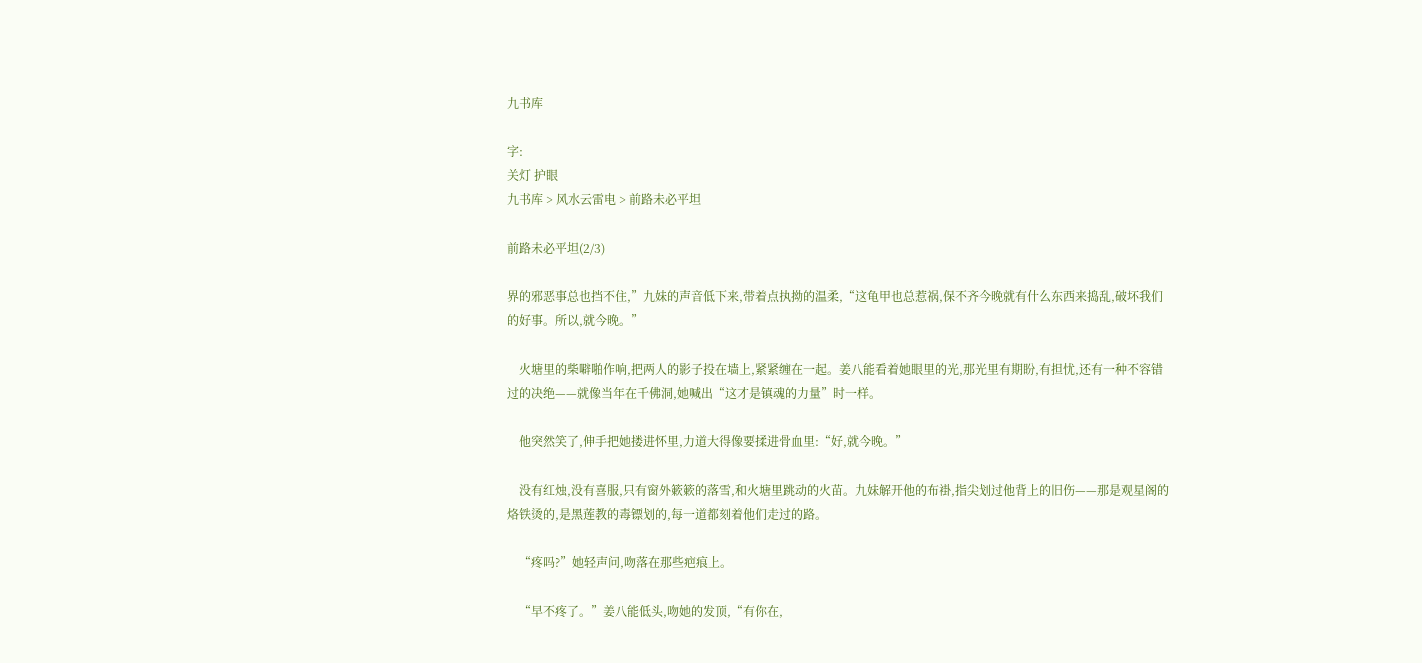九书库

字:
关灯 护眼
九书库 > 风水云雷电 > 前路未必平坦

前路未必平坦(2/3)

界的邪恶事总也挡不住,”九妹的声音低下来,带着点执拗的温柔,“这龟甲也总惹祸,保不齐今晚就有什么东西来捣乱,破坏我们的好事。所以,就今晚。”

    火塘里的柴噼啪作响,把两人的影子投在墙上,紧紧缠在一起。姜八能看着她眼里的光,那光里有期盼,有担忧,还有一种不容错过的决绝——就像当年在千佛洞,她喊出“这才是镇魂的力量”时一样。

    他突然笑了,伸手把她搂进怀里,力道大得像要揉进骨血里:“好,就今晚。”

    没有红烛,没有喜服,只有窗外簌簌的落雪,和火塘里跳动的火苗。九妹解开他的布褂,指尖划过他背上的旧伤——那是观星阁的烙铁烫的,是黑莲教的毒镖划的,每一道都刻着他们走过的路。

    “疼吗?”她轻声问,吻落在那些疤痕上。

    “早不疼了。”姜八能低头,吻她的发顶,“有你在,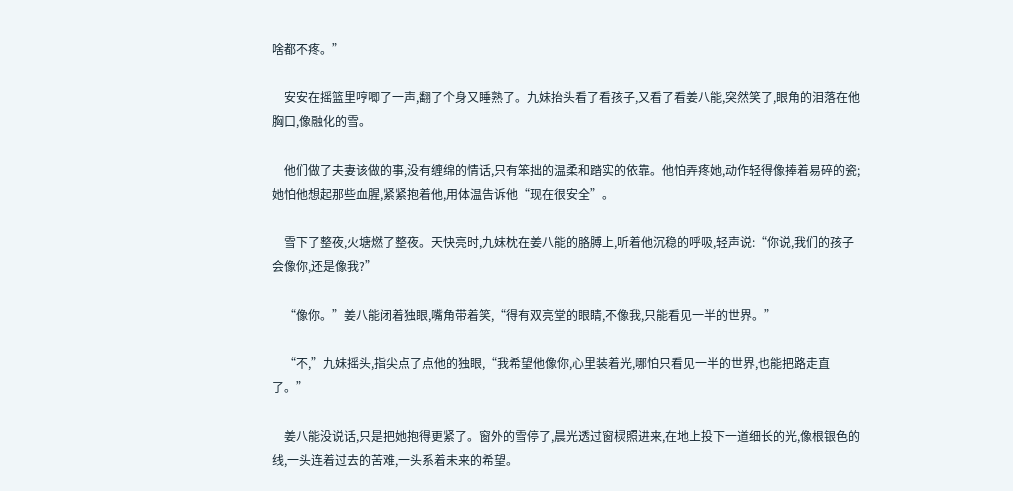啥都不疼。”

    安安在摇篮里哼唧了一声,翻了个身又睡熟了。九妹抬头看了看孩子,又看了看姜八能,突然笑了,眼角的泪落在他胸口,像融化的雪。

    他们做了夫妻该做的事,没有缠绵的情话,只有笨拙的温柔和踏实的依靠。他怕弄疼她,动作轻得像捧着易碎的瓷;她怕他想起那些血腥,紧紧抱着他,用体温告诉他“现在很安全”。

    雪下了整夜,火塘燃了整夜。天快亮时,九妹枕在姜八能的胳膊上,听着他沉稳的呼吸,轻声说:“你说,我们的孩子会像你,还是像我?”

    “像你。”姜八能闭着独眼,嘴角带着笑,“得有双亮堂的眼睛,不像我,只能看见一半的世界。”

    “不,”九妹摇头,指尖点了点他的独眼,“我希望他像你,心里装着光,哪怕只看见一半的世界,也能把路走直了。”

    姜八能没说话,只是把她抱得更紧了。窗外的雪停了,晨光透过窗棂照进来,在地上投下一道细长的光,像根银色的线,一头连着过去的苦难,一头系着未来的希望。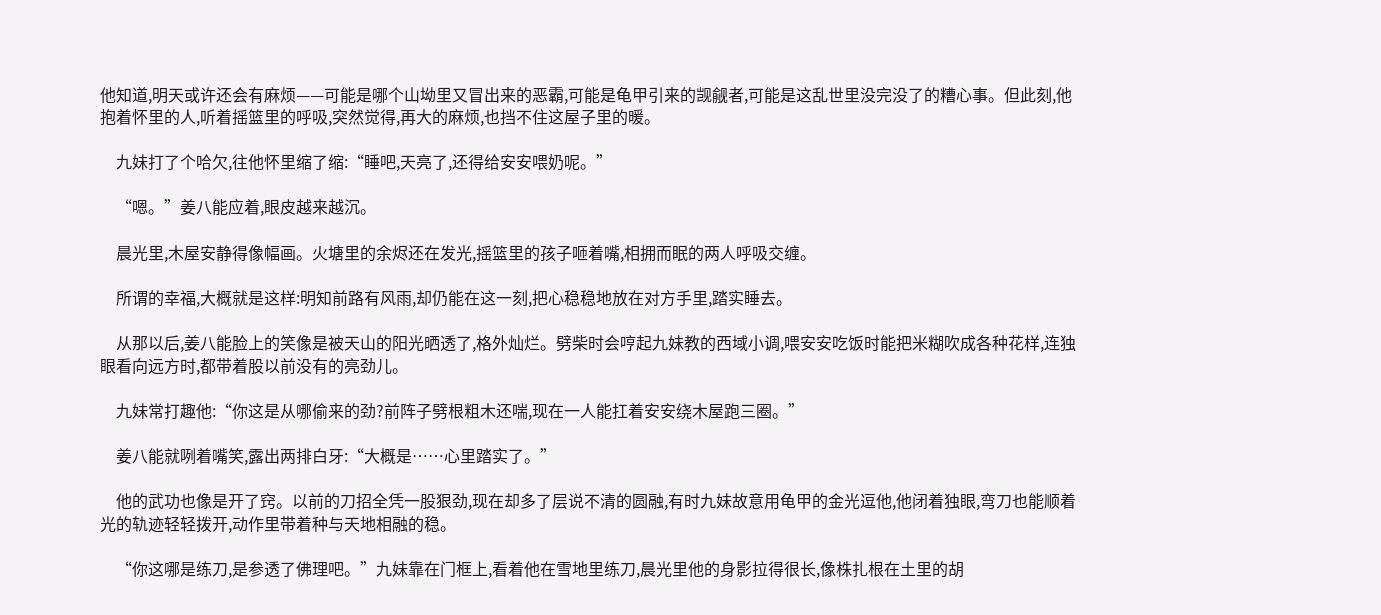他知道,明天或许还会有麻烦——可能是哪个山坳里又冒出来的恶霸,可能是龟甲引来的觊觎者,可能是这乱世里没完没了的糟心事。但此刻,他抱着怀里的人,听着摇篮里的呼吸,突然觉得,再大的麻烦,也挡不住这屋子里的暖。

    九妹打了个哈欠,往他怀里缩了缩:“睡吧,天亮了,还得给安安喂奶呢。”

    “嗯。”姜八能应着,眼皮越来越沉。

    晨光里,木屋安静得像幅画。火塘里的余烬还在发光,摇篮里的孩子咂着嘴,相拥而眠的两人呼吸交缠。

    所谓的幸福,大概就是这样:明知前路有风雨,却仍能在这一刻,把心稳稳地放在对方手里,踏实睡去。

    从那以后,姜八能脸上的笑像是被天山的阳光晒透了,格外灿烂。劈柴时会哼起九妹教的西域小调,喂安安吃饭时能把米糊吹成各种花样,连独眼看向远方时,都带着股以前没有的亮劲儿。

    九妹常打趣他:“你这是从哪偷来的劲?前阵子劈根粗木还喘,现在一人能扛着安安绕木屋跑三圈。”

    姜八能就咧着嘴笑,露出两排白牙:“大概是……心里踏实了。”

    他的武功也像是开了窍。以前的刀招全凭一股狠劲,现在却多了层说不清的圆融,有时九妹故意用龟甲的金光逗他,他闭着独眼,弯刀也能顺着光的轨迹轻轻拨开,动作里带着种与天地相融的稳。

    “你这哪是练刀,是参透了佛理吧。”九妹靠在门框上,看着他在雪地里练刀,晨光里他的身影拉得很长,像株扎根在土里的胡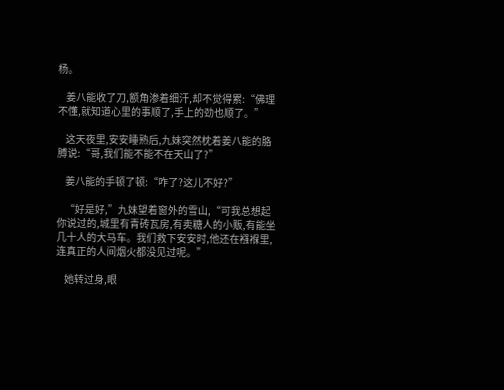杨。

    姜八能收了刀,额角渗着细汗,却不觉得累:“佛理不懂,就知道心里的事顺了,手上的劲也顺了。”

    这天夜里,安安睡熟后,九妹突然枕着姜八能的胳膊说:“哥,我们能不能不在天山了?”

    姜八能的手顿了顿:“咋了?这儿不好?”

    “好是好,”九妹望着窗外的雪山,“可我总想起你说过的,城里有青砖瓦房,有卖糖人的小贩,有能坐几十人的大马车。我们救下安安时,他还在襁褓里,连真正的人间烟火都没见过呢。”

    她转过身,眼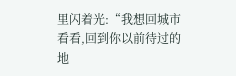里闪着光:“我想回城市看看,回到你以前待过的地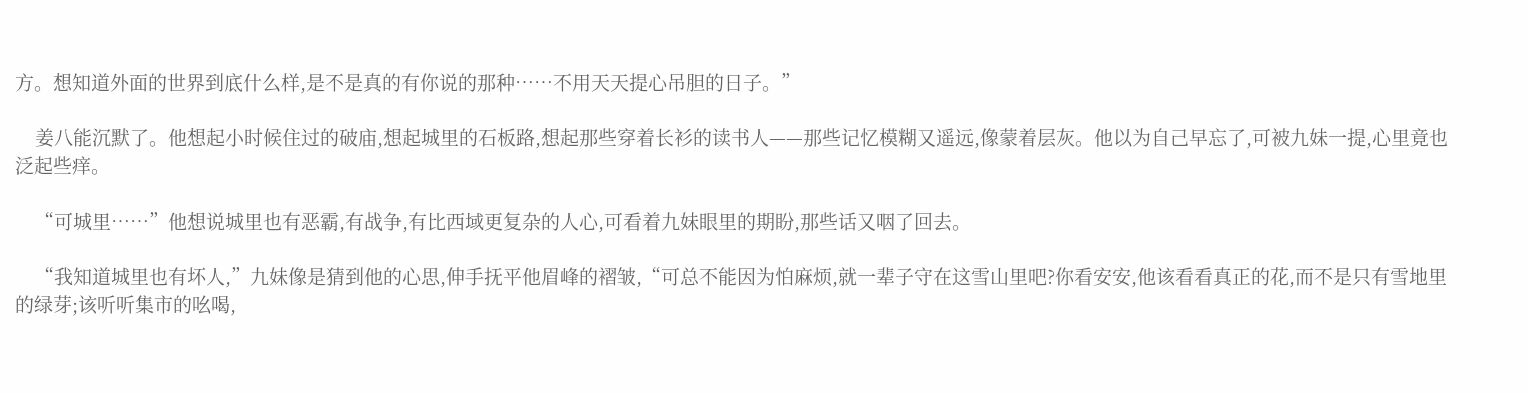方。想知道外面的世界到底什么样,是不是真的有你说的那种……不用天天提心吊胆的日子。”

    姜八能沉默了。他想起小时候住过的破庙,想起城里的石板路,想起那些穿着长衫的读书人——那些记忆模糊又遥远,像蒙着层灰。他以为自己早忘了,可被九妹一提,心里竟也泛起些痒。

    “可城里……”他想说城里也有恶霸,有战争,有比西域更复杂的人心,可看着九妹眼里的期盼,那些话又咽了回去。

    “我知道城里也有坏人,”九妹像是猜到他的心思,伸手抚平他眉峰的褶皱,“可总不能因为怕麻烦,就一辈子守在这雪山里吧?你看安安,他该看看真正的花,而不是只有雪地里的绿芽;该听听集市的吆喝,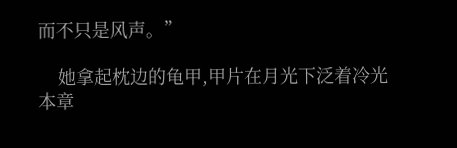而不只是风声。”

    她拿起枕边的龟甲,甲片在月光下泛着冷光
本章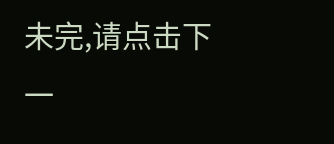未完,请点击下一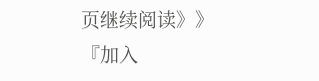页继续阅读》》
『加入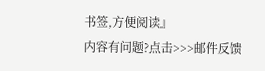书签,方便阅读』
内容有问题?点击>>>邮件反馈